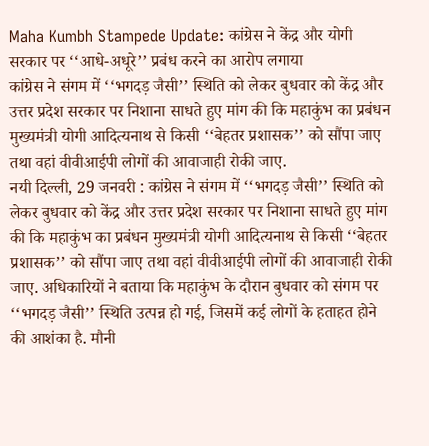Maha Kumbh Stampede Update: कांग्रेस ने केंद्र और योगी सरकार पर ‘‘आधे-अधूरे’’ प्रबंध करने का आरोप लगाया
कांग्रेस ने संगम में ‘‘भगदड़ जैसी’’ स्थिति को लेकर बुधवार को केंद्र और उत्तर प्रदेश सरकार पर निशाना साधते हुए मांग की कि महाकुंभ का प्रबंधन मुख्यमंत्री योगी आदित्यनाथ से किसी ‘‘बेहतर प्रशासक’’ को सौंपा जाए तथा वहां वीवीआईपी लोगों की आवाजाही रोकी जाए.
नयी दिल्ली, 29 जनवरी : कांग्रेस ने संगम में ‘‘भगदड़ जैसी’’ स्थिति को लेकर बुधवार को केंद्र और उत्तर प्रदेश सरकार पर निशाना साधते हुए मांग की कि महाकुंभ का प्रबंधन मुख्यमंत्री योगी आदित्यनाथ से किसी ‘‘बेहतर प्रशासक’’ को सौंपा जाए तथा वहां वीवीआईपी लोगों की आवाजाही रोकी जाए. अधिकारियों ने बताया कि महाकुंभ के दौरान बुधवार को संगम पर ‘‘भगदड़ जैसी’’ स्थिति उत्पन्न हो गई, जिसमें कई लोगों के हताहत होने की आशंका है. मौनी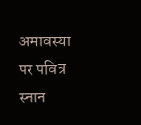अमावस्या पर पवित्र स्नान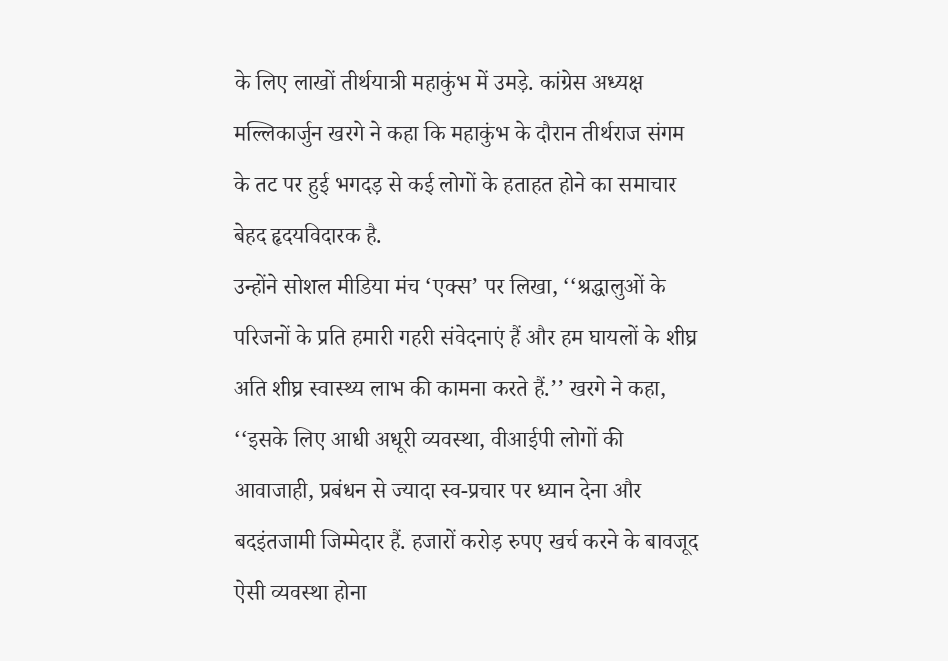के लिए लाखों तीर्थयात्री महाकुंभ में उमड़े. कांग्रेस अध्यक्ष मल्लिकार्जुन खरगे ने कहा कि महाकुंभ के दौरान तीर्थराज संगम के तट पर हुई भगदड़ से कई लोगों के हताहत होने का समाचार बेहद हृदयविदारक है.
उन्होंने सोशल मीडिया मंच ‘एक्स’ पर लिखा, ‘‘श्रद्धालुओं के परिजनों के प्रति हमारी गहरी संवेदनाएं हैं और हम घायलों के शीघ्र अति शीघ्र स्वास्थ्य लाभ की कामना करते हैं.’’ खरगे ने कहा, ‘‘इसके लिए आधी अधूरी व्यवस्था, वीआईपी लोगों की आवाजाही, प्रबंधन से ज्यादा स्व-प्रचार पर ध्यान देना और बदइंतजामी जिम्मेदार हैं. हजारों करोड़ रुपए खर्च करने के बावजूद ऐसी व्यवस्था होना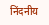निंदनीय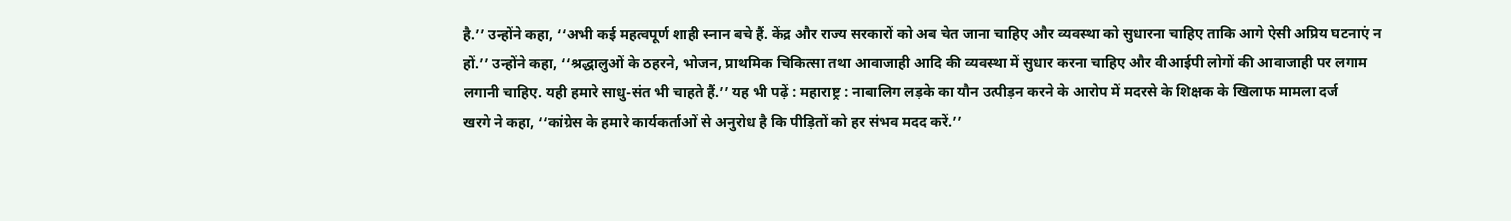है.’’ उन्होंने कहा, ‘‘अभी कई महत्वपूर्ण शाही स्नान बचे हैं. केंद्र और राज्य सरकारों को अब चेत जाना चाहिए और व्यवस्था को सुधारना चाहिए ताकि आगे ऐसी अप्रिय घटनाएं न हों.’’ उन्होंने कहा, ‘‘श्रद्धालुओं के ठहरने, भोजन, प्राथमिक चिकित्सा तथा आवाजाही आदि की व्यवस्था में सुधार करना चाहिए और वीआईपी लोगों की आवाजाही पर लगाम लगानी चाहिए. यही हमारे साधु-संत भी चाहते हैं.’’ यह भी पढ़ें : महाराष्ट्र : नाबालिग लड़के का यौन उत्पीड़न करने के आरोप में मदरसे के शिक्षक के खिलाफ मामला दर्ज
खरगे ने कहा, ‘‘कांग्रेस के हमारे कार्यकर्ताओं से अनुरोध है कि पीड़ितों को हर संभव मदद करें.’’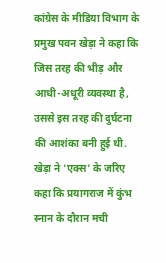कांग्रेस के मीडिया विभाग के प्रमुख पवन खेड़ा ने कहा कि जिस तरह की भीड़ और आधी-अधूरी व्यवस्था है, उससे इस तरह की दुर्घटना की आशंका बनी हुई थी. खेड़ा ने ‘एक्स’ के जरिए कहा कि प्रयागराज में कुंभ स्नान के दौरान मची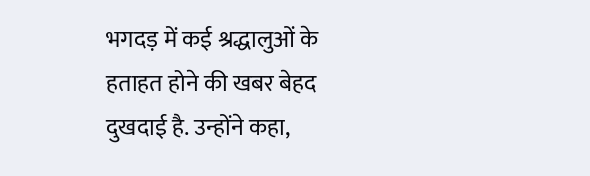भगदड़ में कई श्रद्धालुओं के हताहत होने की खबर बेहद दुखदाई है. उन्होंने कहा,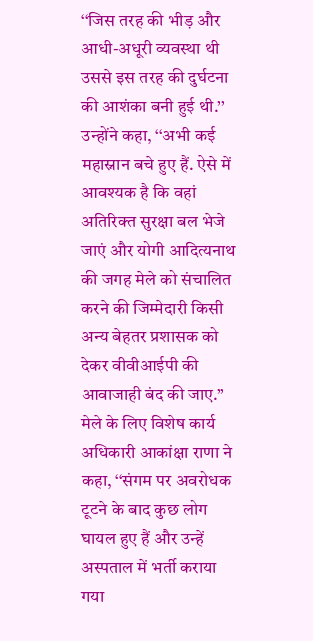‘‘जिस तरह की भीड़ और आधी-अधूरी व्यवस्था थी उससे इस तरह की दुर्घटना की आशंका बनी हुई थी.’’ उन्होंने कहा, ‘‘अभी कई महास्नान बचे हुए हैं. ऐसे में आवश्यक है कि वहां अतिरिक्त सुरक्षा बल भेजे जाएं और योगी आदित्यनाथ की जगह मेले को संचालित करने की जिम्मेदारी किसी अन्य बेहतर प्रशासक को देकर वीवीआईपी की आवाजाही बंद की जाए.’’
मेले के लिए विशेष कार्य अधिकारी आकांक्षा राणा ने कहा, ‘‘संगम पर अवरोधक टूटने के बाद कुछ लोग घायल हुए हैं और उन्हें अस्पताल में भर्ती कराया गया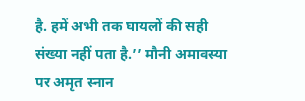है. हमें अभी तक घायलों की सही संख्या नहीं पता है.’’ मौनी अमावस्या पर अमृत स्नान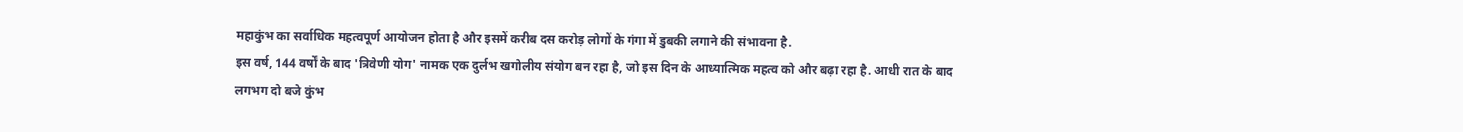महाकुंभ का सर्वाधिक महत्वपूर्ण आयोजन होता है और इसमें करीब दस करोड़ लोगों के गंगा में डुबकी लगाने की संभावना है.
इस वर्ष, 144 वर्षों के बाद 'त्रिवेणी योग' नामक एक दुर्लभ खगोलीय संयोग बन रहा है, जो इस दिन के आध्यात्मिक महत्व को और बढ़ा रहा है. आधी रात के बाद लगभग दो बजे कुंभ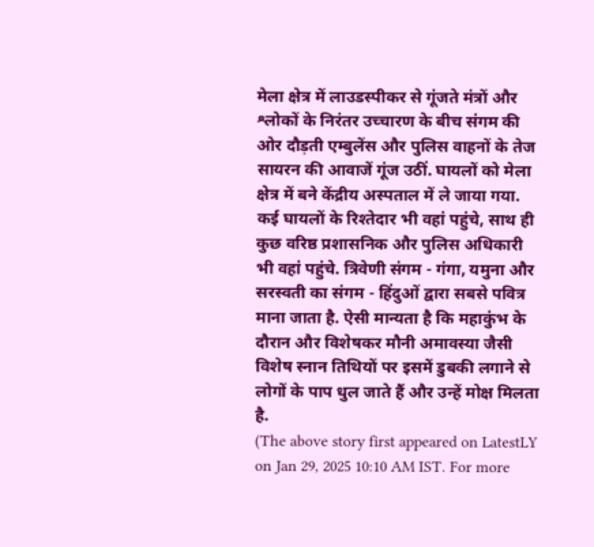मेला क्षेत्र में लाउडस्पीकर से गूंजते मंत्रों और श्लोकों के निरंतर उच्चारण के बीच संगम की ओर दौड़ती एम्बुलेंस और पुलिस वाहनों के तेज सायरन की आवाजें गूंज उठीं. घायलों को मेला क्षेत्र में बने केंद्रीय अस्पताल में ले जाया गया. कई घायलों के रिश्तेदार भी वहां पहुंचे, साथ ही कुछ वरिष्ठ प्रशासनिक और पुलिस अधिकारी भी वहां पहुंचे. त्रिवेणी संगम - गंगा, यमुना और सरस्वती का संगम - हिंदुओं द्वारा सबसे पवित्र माना जाता है. ऐसी मान्यता है कि महाकुंभ के दौरान और विशेषकर मौनी अमावस्या जैसी विशेष स्नान तिथियों पर इसमें डुबकी लगाने से लोगों के पाप धुल जाते हैं और उन्हें मोक्ष मिलता है.
(The above story first appeared on LatestLY on Jan 29, 2025 10:10 AM IST. For more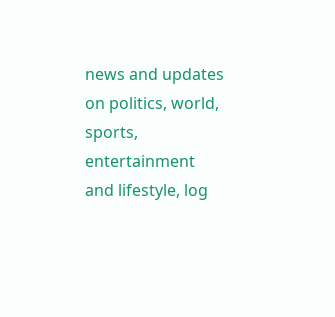news and updates on politics, world, sports, entertainment and lifestyle, log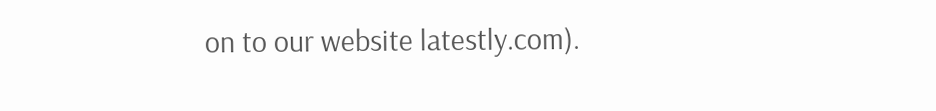on to our website latestly.com).